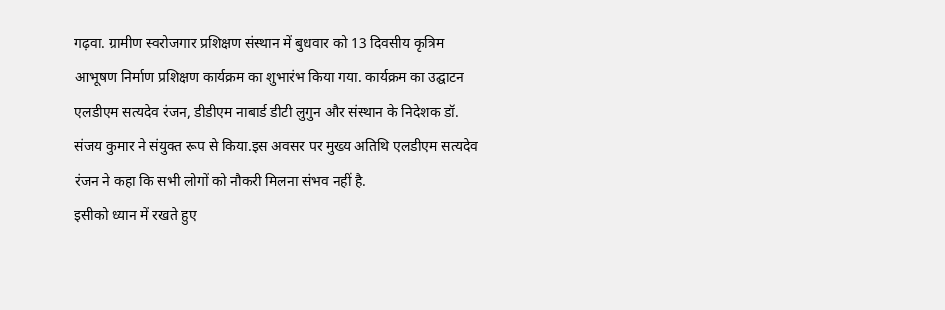गढ़वा. ग्रामीण स्वरोजगार प्रशिक्षण संस्थान में बुधवार को 13 दिवसीय कृत्रिम आभूषण निर्माण प्रशिक्षण कार्यक्रम का शुभारंभ किया गया. कार्यक्रम का उद्घाटन एलडीएम सत्यदेव रंजन, डीडीएम नाबार्ड डीटी लुगुन और संस्थान के निदेशक डॉ. संजय कुमार ने संयुक्त रूप से किया.इस अवसर पर मुख्य अतिथि एलडीएम सत्यदेव रंजन ने कहा कि सभी लोगों को नौकरी मिलना संभव नहीं है.
इसीको ध्यान में रखते हुए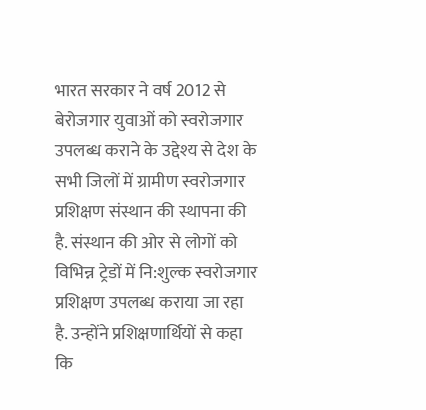भारत सरकार ने वर्ष 2012 से बेरोजगार युवाओं को स्वरोजगार उपलब्ध कराने के उद्देश्य से देश के सभी जिलों में ग्रामीण स्वरोजगार प्रशिक्षण संस्थान की स्थापना की है. संस्थान की ओर से लोगों को विभिन्न ट्रेडों में नि:शुल्क स्वरोजगार प्रशिक्षण उपलब्ध कराया जा रहा है. उन्होंने प्रशिक्षणार्थियों से कहा कि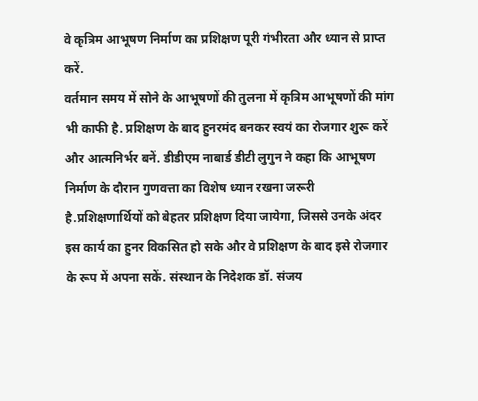वे कृत्रिम आभूषण निर्माण का प्रशिक्षण पूरी गंभीरता और ध्यान से प्राप्त करें.
वर्तमान समय में सोने के आभूषणों की तुलना में कृत्रिम आभूषणों की मांग भी काफी है. प्रशिक्षण के बाद हुनरमंद बनकर स्वयं का रोजगार शुरू करें और आत्मनिर्भर बनें. डीडीएम नाबार्ड डीटी लुगुन ने कहा कि आभूषण निर्माण के दौरान गुणवत्ता का विशेष ध्यान रखना जरूरी है.प्रशिक्षणार्थियों को बेहतर प्रशिक्षण दिया जायेगा, जिससे उनके अंदर इस कार्य का हुनर विकसित हो सके और वे प्रशिक्षण के बाद इसे रोजगार के रूप में अपना सकें. संस्थान के निदेशक डॉ. संजय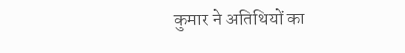कुमार ने अतिथियों का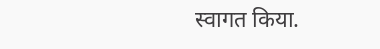स्वागत किया.